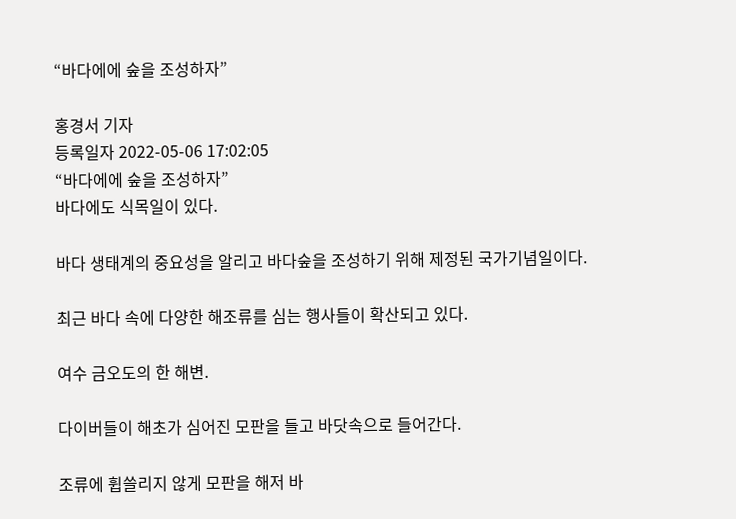“바다에에 숲을 조성하자”

홍경서 기자
등록일자 2022-05-06 17:02:05
“바다에에 숲을 조성하자”
바다에도 식목일이 있다.

바다 생태계의 중요성을 알리고 바다숲을 조성하기 위해 제정된 국가기념일이다.

최근 바다 속에 다양한 해조류를 심는 행사들이 확산되고 있다.

여수 금오도의 한 해변.

다이버들이 해초가 심어진 모판을 들고 바닷속으로 들어간다.

조류에 휩쓸리지 않게 모판을 해저 바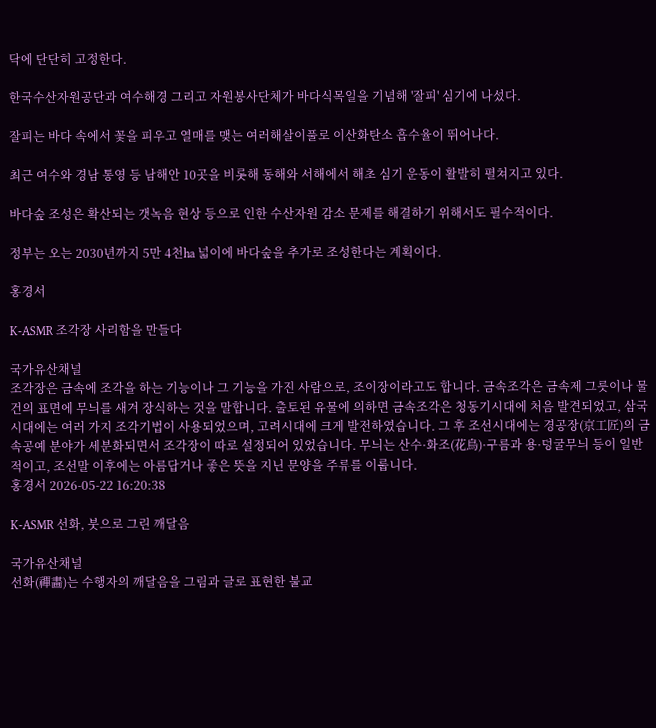닥에 단단히 고정한다.

한국수산자원공단과 여수해경 그리고 자원봉사단체가 바다식목일을 기념해 '잘피' 심기에 나섰다.

잘피는 바다 속에서 꽃을 피우고 열매를 맺는 여러해살이풀로 이산화탄소 흡수율이 뛰어나다.

최근 여수와 경남 통영 등 남해안 10곳을 비롯해 동해와 서해에서 해초 심기 운동이 활발히 펼쳐지고 있다.

바다숲 조성은 확산되는 갯녹음 현상 등으로 인한 수산자원 감소 문제를 해결하기 위해서도 필수적이다.

정부는 오는 2030년까지 5만 4천ha 넓이에 바다숲을 추가로 조성한다는 계획이다.

홍경서

K-ASMR 조각장 사리함을 만들다

국가유산채널
조각장은 금속에 조각을 하는 기능이나 그 기능을 가진 사람으로, 조이장이라고도 합니다. 금속조각은 금속제 그릇이나 물건의 표면에 무늬를 새겨 장식하는 것을 말합니다. 출토된 유물에 의하면 금속조각은 청동기시대에 처음 발견되었고, 삼국시대에는 여러 가지 조각기법이 사용되었으며, 고려시대에 크게 발전하였습니다. 그 후 조선시대에는 경공장(京工匠)의 금속공예 분야가 세분화되면서 조각장이 따로 설정되어 있었습니다. 무늬는 산수·화조(花鳥)·구름과 용·덩굴무늬 등이 일반적이고, 조선말 이후에는 아름답거나 좋은 뜻을 지닌 문양을 주류를 이룹니다.
홍경서 2026-05-22 16:20:38

K-ASMR 선화, 붓으로 그린 깨달음

국가유산채널
선화(禪畵)는 수행자의 깨달음을 그림과 글로 표현한 불교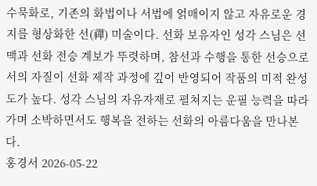수묵화로, 기존의 화법이나 서법에 얽매이지 않고 자유로운 경지를 형상화한 선(禪) 미술이다. 선화 보유자인 성각 스님은 선맥과 선화 전승 계보가 뚜렷하며, 참선과 수행을 통한 선승으로서의 자질이 선화 제작 과정에 깊이 반영되어 작품의 미적 완성도가 높다. 성각 스님의 자유자재로 펼쳐지는 운필 능력을 따라가며 소박하면서도 행복을 전하는 선화의 아름다움을 만나본다.
홍경서 2026-05-22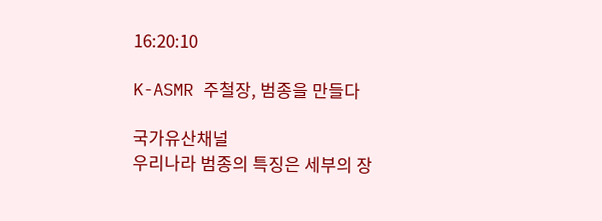16:20:10

K-ASMR 주철장, 범종을 만들다

국가유산채널
우리나라 범종의 특징은 세부의 장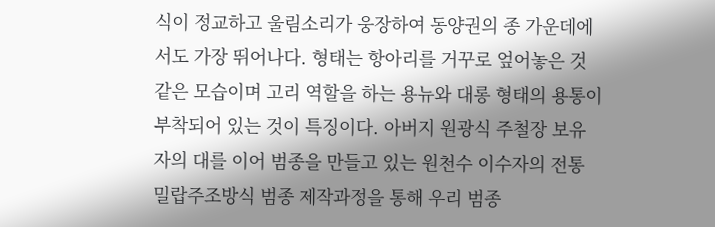식이 정교하고 울림소리가 웅장하여 동양권의 종 가운데에서도 가장 뛰어나다. 형태는 항아리를 거꾸로 엎어놓은 것 같은 모습이며 고리 역할을 하는 용뉴와 대롱 형태의 용통이 부착되어 있는 것이 특징이다. 아버지 원광식 주철장 보유자의 대를 이어 범종을 만들고 있는 원천수 이수자의 전통 밀랍주조방식 범종 제작과정을 통해 우리 범종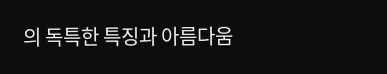의 독특한 특징과 아름다움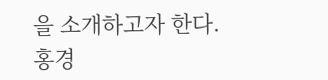을 소개하고자 한다.
홍경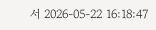서 2026-05-22 16:18:47